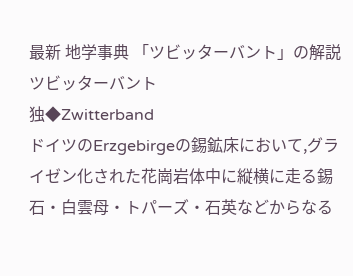最新 地学事典 「ツビッターバント」の解説
ツビッターバント
独◆Zwitterband
ドイツのErzgebirgeの錫鉱床において,グライゼン化された花崗岩体中に縦横に走る錫石・白雲母・トパーズ・石英などからなる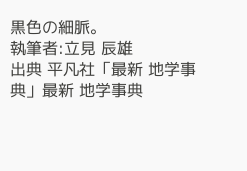黒色の細脈。
執筆者:立見 辰雄
出典 平凡社「最新 地学事典」最新 地学事典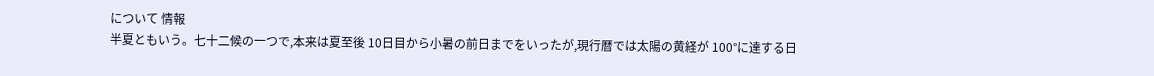について 情報
半夏ともいう。七十二候の一つで,本来は夏至後 10日目から小暑の前日までをいったが,現行暦では太陽の黄経が 100°に達する日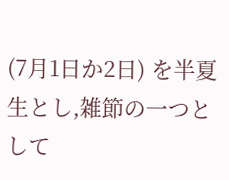(7月1日か2日) を半夏生とし,雑節の一つとして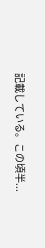記載している。この頃半...